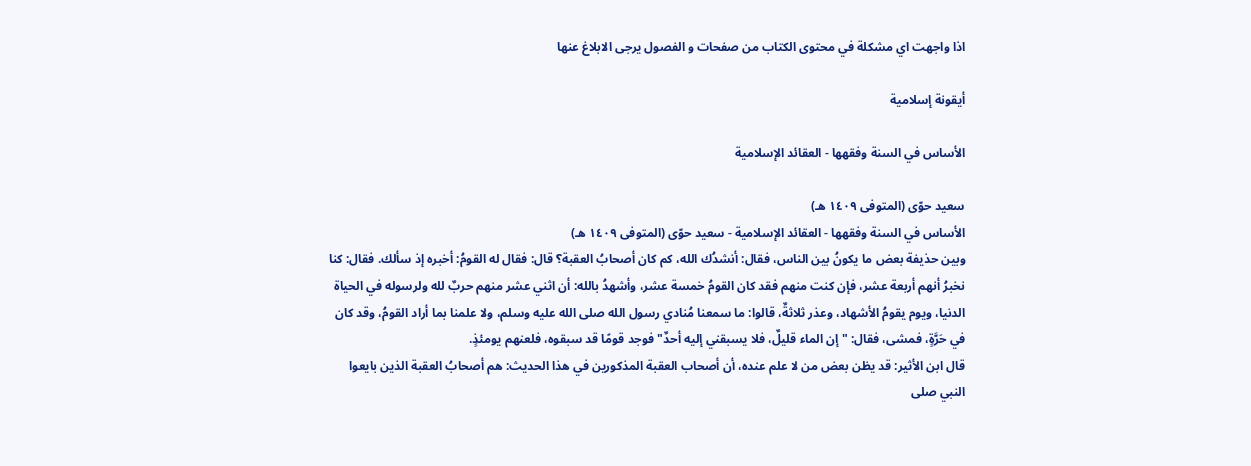اذا واجهت اي مشكلة في محتوى الكتاب من صفحات و الفصول يرجى الابلاغ عنها

أيقونة إسلامية

الأساس في السنة وفقهها - العقائد الإسلامية

سعيد حوّى (المتوفى ١٤٠٩ هـ)
الأساس في السنة وفقهها - العقائد الإسلامية - سعيد حوّى (المتوفى ١٤٠٩ هـ)
وبين حذيفة بعض ما يكونُ بين الناس، فقال: أنشدُك الله، كم كان أصحابُ العقبة؟ قال: فقال له القومُ: أخبره إذ سألك. فقال: كنا نخبرُ أنهم أربعة عشر، فإن كنت منهم فقد كان القومُ خمسة عشر، وأشهدُ بالله: أن اثني عشر منهم حربٌ لله ولرسوله في الحياة الدنيا، ويوم يقومُ الأشهاد، وعذر ثلاثةٌ، قالوا: ما سمعنا مُنادي رسول الله صلى الله عليه وسلم، ولا علمنا بما أراد القومُ، وقد كان في حَرَّةٍ، فمشى، فقال: "إن الماء قليلٌ، فلا يسبقني إليه أحدٌ" فوجد قومًا قد سبقوه، فلعنهم يومئذٍ.
قال ابن الأثير: قد يظن بعض من لا علم عنده، أن أصحاب العقبة المذكورين في هذا الحديث: هم أصحابُ العقبة الذين بايعوا النبي صلى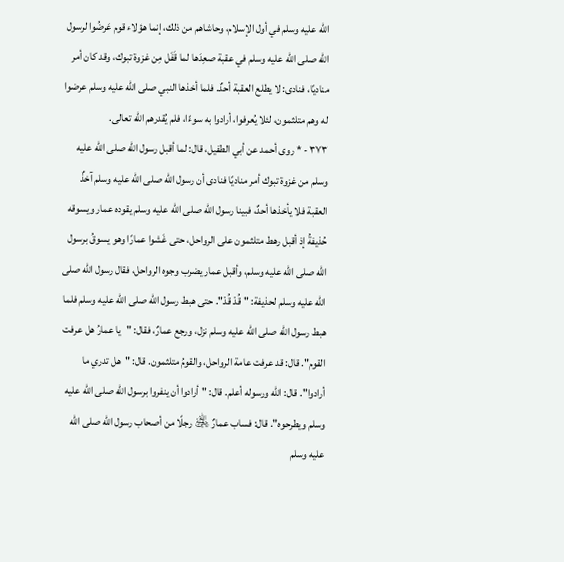الله عليه وسلم في أول الإسلام، وحاشاهم من ذلك، إنما هؤلاء قوم عَرضُوا لرسول الله صلى الله عليه وسلم في عقبة صعِدَها لما قَفَل مِن غزوة تبوك، وقد كان أمر مناديًا، فنادى: لا يطلع العقبة أحدٌ. فلما أخذها النبي صلى الله عليه وسلم عرضوا له وهم متلثمون، لئلا يُعرفوا، أرادوا به سوءًا، فلم يُقدرهم الله تعالى.
٣٧٣ - * روى أحمد عن أبي الطفيل، قال: لما أقبل رسول الله صلى الله عليه وسلم من غزوة تبوك أمر مناديًا فنادى أن رسول الله صلى الله عليه وسلم آخذٌ العقبة فلا يأخذها أحدٌ، فبينا رسول الله صلى الله عليه وسلم يقوده عمار ويسوقه حُذيفةُ إذ أقبل رهط متلثمون على الرواحل، حتى غَشوا عمارًا وهو يسوقُ برسول الله صلى الله عليه وسلم، وأقبل عمار يضرب وجوه الرواحل، فقال رسول الله صلى الله عليه وسلم لحذيفة: "قُدْ قُدْ". حتى هبط رسول الله صلى الله عليه وسلم فلما هبط رسول الله صلى الله عليه وسلم نزل، ورجع عمارٌ، فقال: "يا عمارُ هل عرفت القوم". قال: قد عرفت عامة الرواحل، والقومُ متلثمون. قال: "هل تدري ما أرادوا". قال: الله ورسوله أعلم. قال: "أرادوا أن ينفروا برسول الله صلى الله عليه وسلم ويطرحوه". قال: فساب عمارٌ ﵁ رجلًا من أصحاب رسول الله صلى الله عليه وسلم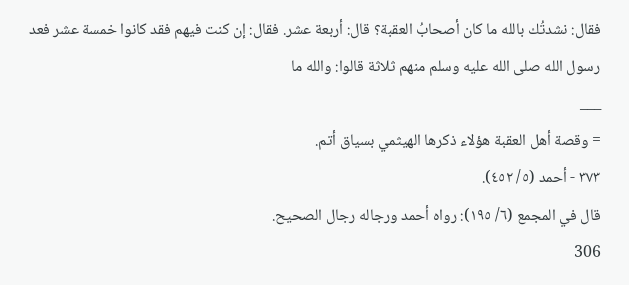فقال: نشدتُك بالله ما كان أصحابُ العقبة؟ قال: أربعة عشر. فقال: إن كنت فيهم فقد كانوا خمسة عشر فعد رسول الله صلى الله عليه وسلم منهم ثلاثة قالوا: والله ما
___
= وقصة أهل العقبة هؤلاء ذكرها الهيثمي بسياق أتم.
٣٧٣ - أحمد (٥/ ٤٥٢).
قال في المجمع (٦/ ١٩٥): رواه أحمد ورجاله رجال الصحيح.
306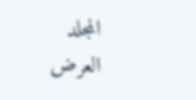المجلد
العرض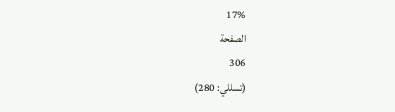17%
الصفحة
306
(تسللي: 280)